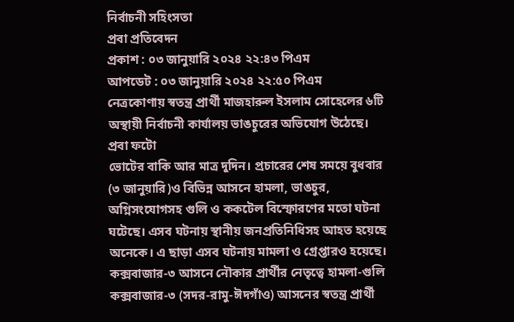নির্বাচনী সহিংসতা
প্রবা প্রতিবেদন
প্রকাশ : ০৩ জানুয়ারি ২০২৪ ২২:৪৩ পিএম
আপডেট : ০৩ জানুয়ারি ২০২৪ ২২:৫০ পিএম
নেত্রকোণায় স্বতন্ত্র প্রার্থী মাজহারুল ইসলাম সোহেলের ৬টি অস্থায়ী নির্বাচনী কার্যালয় ভাঙচুরের অভিযোগ উঠেছে। প্রবা ফটো
ভোটের বাকি আর মাত্র দুদিন। প্রচারের শেষ সময়ে বুধবার (৩ জানুয়ারি)ও বিভিন্ন আসনে হামলা, ভাঙচুর, অগ্নিসংযোগসহ গুলি ও ককটেল বিস্ফোরণের মতো ঘটনা ঘটেছে। এসব ঘটনায় স্থানীয় জনপ্রতিনিধিসহ আহত হয়েছে অনেকে। এ ছাড়া এসব ঘটনায় মামলা ও গ্রেপ্তারও হয়েছে।
কক্সবাজার-৩ আসনে নৌকার প্রার্থীর নেতৃত্বে হামলা-গুলি
কক্সবাজার-৩ (সদর-রামু-ঈদগাঁও) আসনের স্বতন্ত্র প্রার্থী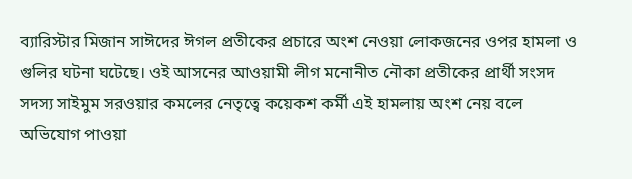ব্যারিস্টার মিজান সাঈদের ঈগল প্রতীকের প্রচারে অংশ নেওয়া লোকজনের ওপর হামলা ও গুলির ঘটনা ঘটেছে। ওই আসনের আওয়ামী লীগ মনোনীত নৌকা প্রতীকের প্রার্থী সংসদ সদস্য সাইমুম সরওয়ার কমলের নেতৃত্বে কয়েকশ কর্মী এই হামলায় অংশ নেয় বলে অভিযোগ পাওয়া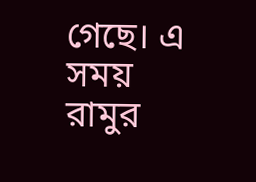গেছে। এ সময় রামুর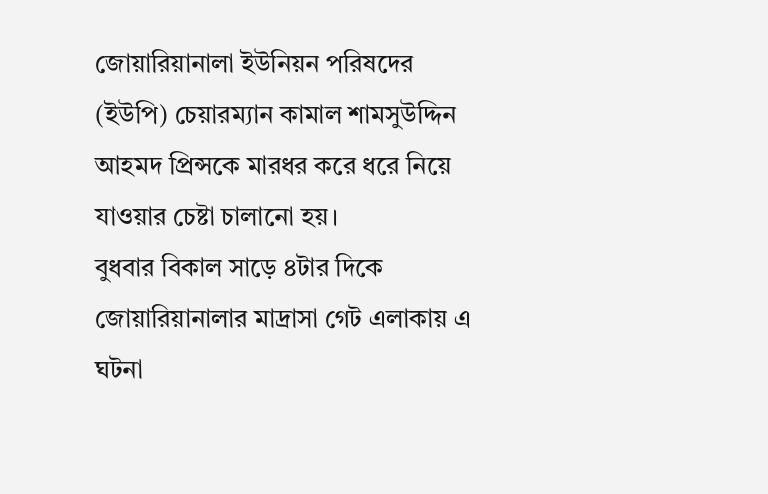জোয়ারিয়ানালা ইউনিয়ন পরিষদের (ইউপি) চেয়ারম্যান কামাল শামসুউদ্দিন আহমদ প্রিন্সকে মারধর করে ধরে নিয়ে যাওয়ার চেষ্টা চালানো হয়।
বুধবার বিকাল সাড়ে ৪টার দিকে জোয়ারিয়ানালার মাদ্রাসা গেট এলাকায় এ ঘটনা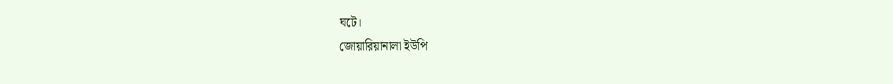ঘটে।
জোয়ারিয়ানালা ইউপি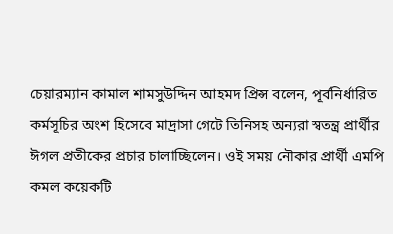চেয়ারম্যান কামাল শামসুউদ্দিন আহমদ প্রিন্স বলেন, পূর্বনির্ধারিত কর্মসূচির অংশ হিসেবে মাদ্রাসা গেটে তিনিসহ অন্যরা স্বতন্ত্র প্রার্থীর ঈগল প্রতীকের প্রচার চালাচ্ছিলেন। ওই সময় নৌকার প্রার্থী এমপি কমল কয়েকটি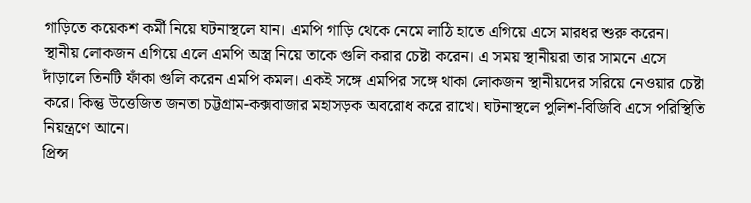গাড়িতে কয়েকশ কর্মী নিয়ে ঘটনাস্থলে যান। এমপি গাড়ি থেকে নেমে লাঠি হাতে এগিয়ে এসে মারধর শুরু করেন। স্থানীয় লোকজন এগিয়ে এলে এমপি অস্ত্র নিয়ে তাকে গুলি করার চেষ্টা করেন। এ সময় স্থানীয়রা তার সামনে এসে দাঁড়ালে তিনটি ফাঁকা গুলি করেন এমপি কমল। একই সঙ্গে এমপির সঙ্গে থাকা লোকজন স্থানীয়দের সরিয়ে নেওয়ার চেষ্টা করে। কিন্তু উত্তেজিত জনতা চট্টগ্রাম-কক্সবাজার মহাসড়ক অবরোধ করে রাখে। ঘটনাস্থলে পুলিশ-বিজিবি এসে পরিস্থিতি নিয়ন্ত্রণে আনে।
প্রিন্স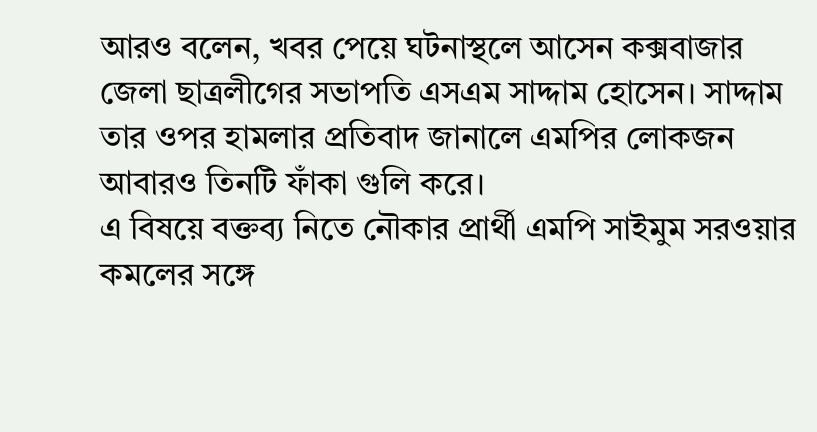আরও বলেন, খবর পেয়ে ঘটনাস্থলে আসেন কক্সবাজার জেলা ছাত্রলীগের সভাপতি এসএম সাদ্দাম হোসেন। সাদ্দাম তার ওপর হামলার প্রতিবাদ জানালে এমপির লোকজন আবারও তিনটি ফাঁকা গুলি করে।
এ বিষয়ে বক্তব্য নিতে নৌকার প্রার্থী এমপি সাইমুম সরওয়ার কমলের সঙ্গে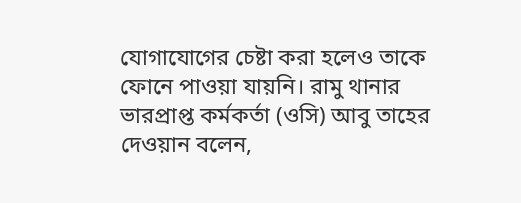যোগাযোগের চেষ্টা করা হলেও তাকে ফোনে পাওয়া যায়নি। রামু থানার ভারপ্রাপ্ত কর্মকর্তা (ওসি) আবু তাহের দেওয়ান বলেন,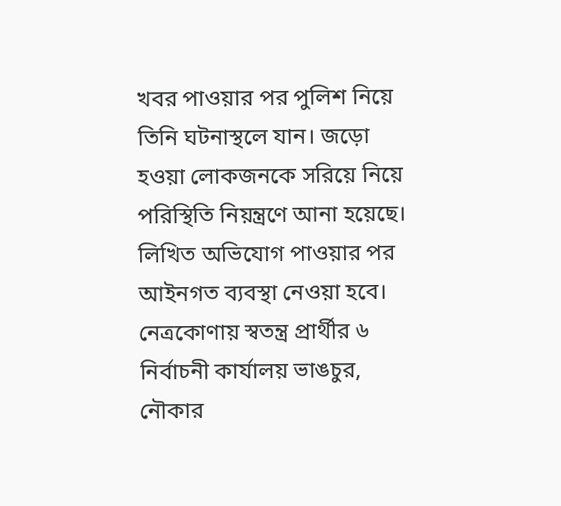খবর পাওয়ার পর পুলিশ নিয়ে তিনি ঘটনাস্থলে যান। জড়ো হওয়া লোকজনকে সরিয়ে নিয়ে পরিস্থিতি নিয়ন্ত্রণে আনা হয়েছে। লিখিত অভিযোগ পাওয়ার পর আইনগত ব্যবস্থা নেওয়া হবে।
নেত্রকোণায় স্বতন্ত্র প্রার্থীর ৬ নির্বাচনী কার্যালয় ভাঙচুর, নৌকার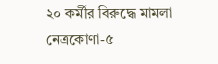২০ কর্মীর বিরুদ্ধে মামলা
নেত্রকোণা-৫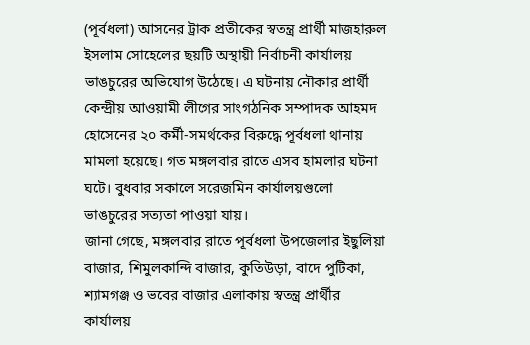(পূর্বধলা) আসনের ট্রাক প্রতীকের স্বতন্ত্র প্রার্থী মাজহারুল ইসলাম সোহেলের ছয়টি অস্থায়ী নির্বাচনী কার্যালয় ভাঙচুরের অভিযোগ উঠেছে। এ ঘটনায় নৌকার প্রার্থী কেন্দ্রীয় আওয়ামী লীগের সাংগঠনিক সম্পাদক আহমদ হোসেনের ২০ কর্মী-সমর্থকের বিরুদ্ধে পূর্বধলা থানায় মামলা হয়েছে। গত মঙ্গলবার রাতে এসব হামলার ঘটনা ঘটে। বুধবার সকালে সরেজমিন কার্যালয়গুলো ভাঙচুরের সত্যতা পাওয়া যায়।
জানা গেছে, মঙ্গলবার রাতে পূর্বধলা উপজেলার ইছুলিয়া বাজার, শিমুলকান্দি বাজার, কুতিউড়া, বাদে পুটিকা, শ্যামগঞ্জ ও ভবের বাজার এলাকায় স্বতন্ত্র প্রার্থীর কার্যালয়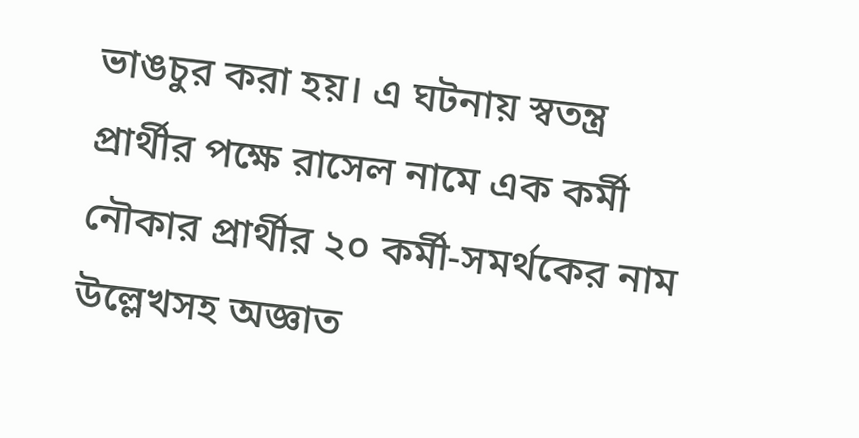ভাঙচুর করা হয়। এ ঘটনায় স্বতন্ত্র প্রার্থীর পক্ষে রাসেল নামে এক কর্মী নৌকার প্রার্থীর ২০ কর্মী-সমর্থকের নাম উল্লেখসহ অজ্ঞাত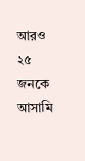আরও ২৫ জনকে আসামি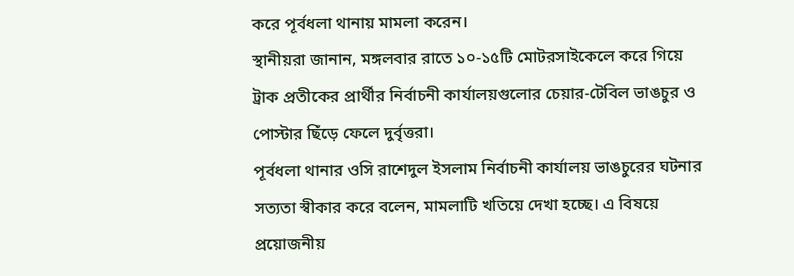করে পূর্বধলা থানায় মামলা করেন।
স্থানীয়রা জানান, মঙ্গলবার রাতে ১০-১৫টি মোটরসাইকেলে করে গিয়ে ট্রাক প্রতীকের প্রার্থীর নির্বাচনী কার্যালয়গুলোর চেয়ার-টেবিল ভাঙচুর ও পোস্টার ছিঁড়ে ফেলে দুর্বৃত্তরা।
পূর্বধলা থানার ওসি রাশেদুল ইসলাম নির্বাচনী কার্যালয় ভাঙচুরের ঘটনার সত্যতা স্বীকার করে বলেন, মামলাটি খতিয়ে দেখা হচ্ছে। এ বিষয়ে প্রয়োজনীয়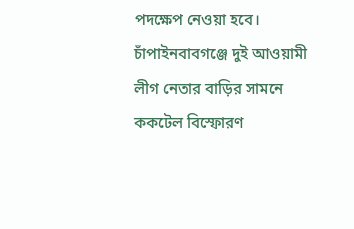পদক্ষেপ নেওয়া হবে।
চাঁপাইনবাবগঞ্জে দুই আওয়ামী লীগ নেতার বাড়ির সামনে ককটেল বিস্ফোরণ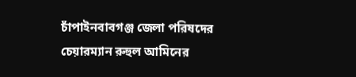চাঁপাইনবাবগঞ্জ জেলা পরিষদের চেয়ারম্যান রুহুল আমিনের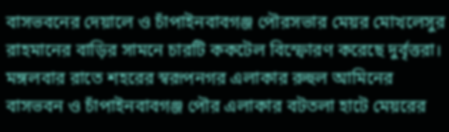বাসভবনের দেয়ালে ও চাঁপাইনবাবগঞ্জ পৌরসভার মেয়র মোখলেসুর রাহমানের বাড়ির সামনে চারটি ককটেল বিস্ফোরণ করেছে দুর্বৃত্তরা। মঙ্গলবার রাতে শহরের স্বরূপনগর এলাকার রুহুল আমিনের বাসভবন ও চাঁপাইনবাবগঞ্জ পৌর এলাকার বটতলা হাটে মেয়রের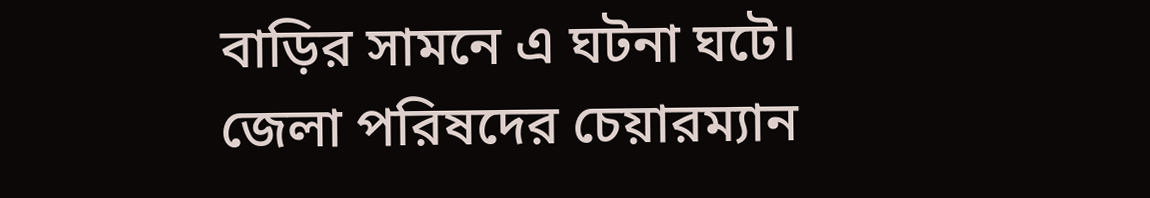বাড়ির সামনে এ ঘটনা ঘটে।
জেলা পরিষদের চেয়ারম্যান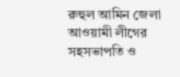রুহুল আমিন জেলা আওয়ামী লীগের সহসভাপতি ও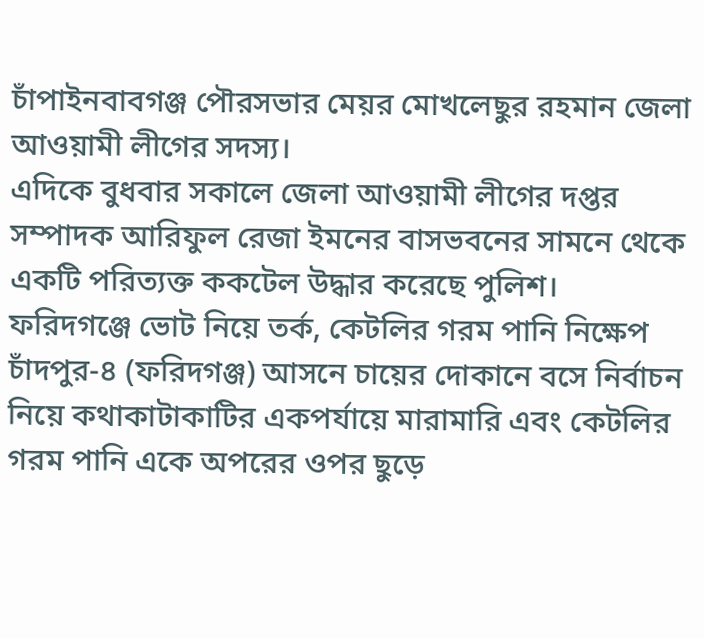চাঁপাইনবাবগঞ্জ পৌরসভার মেয়র মোখলেছুর রহমান জেলা আওয়ামী লীগের সদস্য।
এদিকে বুধবার সকালে জেলা আওয়ামী লীগের দপ্তর সম্পাদক আরিফুল রেজা ইমনের বাসভবনের সামনে থেকে একটি পরিত্যক্ত ককটেল উদ্ধার করেছে পুলিশ।
ফরিদগঞ্জে ভোট নিয়ে তর্ক, কেটলির গরম পানি নিক্ষেপ
চাঁদপুর-৪ (ফরিদগঞ্জ) আসনে চায়ের দোকানে বসে নির্বাচন নিয়ে কথাকাটাকাটির একপর্যায়ে মারামারি এবং কেটলির গরম পানি একে অপরের ওপর ছুড়ে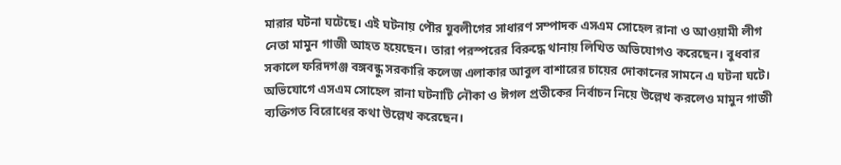মারার ঘটনা ঘটেছে। এই ঘটনায় পৌর যুবলীগের সাধারণ সম্পাদক এসএম সোহেল রানা ও আওয়ামী লীগ নেতা মামুন গাজী আহত হয়েছেন। তারা পরস্পরের বিরুদ্ধে থানায় লিখিত অভিযোগও করেছেন। বুধবার সকালে ফরিদগঞ্জ বঙ্গবন্ধু সরকারি কলেজ এলাকার আবুল বাশারের চায়ের দোকানের সামনে এ ঘটনা ঘটে।
অভিযোগে এসএম সোহেল রানা ঘটনাটি নৌকা ও ঈগল প্রতীকের নির্বাচন নিয়ে উল্লেখ করলেও মামুন গাজী ব্যক্তিগত বিরোধের কথা উল্লেখ করেছেন।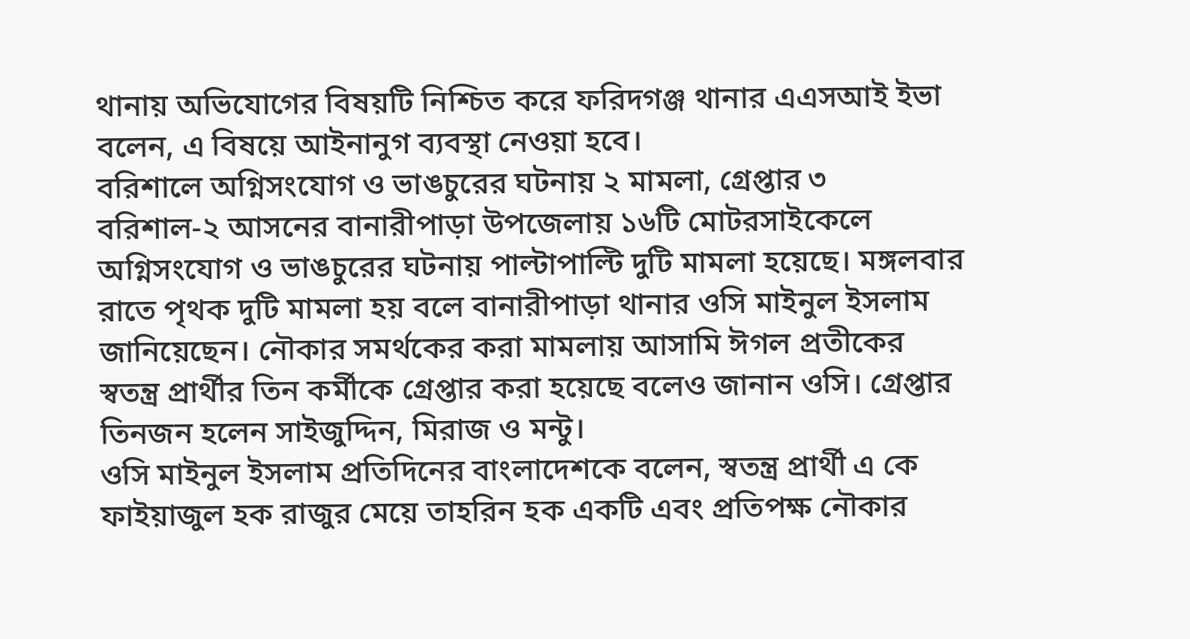থানায় অভিযোগের বিষয়টি নিশ্চিত করে ফরিদগঞ্জ থানার এএসআই ইভা বলেন, এ বিষয়ে আইনানুগ ব্যবস্থা নেওয়া হবে।
বরিশালে অগ্নিসংযোগ ও ভাঙচুরের ঘটনায় ২ মামলা, গ্রেপ্তার ৩
বরিশাল-২ আসনের বানারীপাড়া উপজেলায় ১৬টি মোটরসাইকেলে অগ্নিসংযোগ ও ভাঙচুরের ঘটনায় পাল্টাপাল্টি দুটি মামলা হয়েছে। মঙ্গলবার রাতে পৃথক দুটি মামলা হয় বলে বানারীপাড়া থানার ওসি মাইনুল ইসলাম জানিয়েছেন। নৌকার সমর্থকের করা মামলায় আসামি ঈগল প্রতীকের স্বতন্ত্র প্রার্থীর তিন কর্মীকে গ্রেপ্তার করা হয়েছে বলেও জানান ওসি। গ্রেপ্তার তিনজন হলেন সাইজুদ্দিন, মিরাজ ও মন্টু।
ওসি মাইনুল ইসলাম প্রতিদিনের বাংলাদেশকে বলেন, স্বতন্ত্র প্রার্থী এ কে ফাইয়াজুল হক রাজুর মেয়ে তাহরিন হক একটি এবং প্রতিপক্ষ নৌকার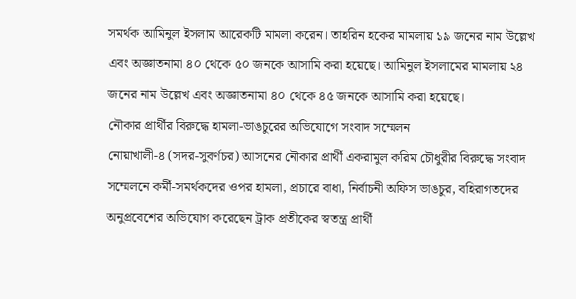সমর্থক আমিনুল ইসলাম আরেকটি মামলা করেন। তাহরিন হকের মামলায় ১৯ জনের নাম উল্লেখ এবং অজ্ঞাতনামা ৪০ থেকে ৫০ জনকে আসামি করা হয়েছে। আমিনুল ইসলামের মামলায় ২৪ জনের নাম উল্লেখ এবং অজ্ঞাতনামা ৪০ থেকে ৪৫ জনকে আসামি করা হয়েছে।
নৌকার প্রার্থীর বিরুদ্ধে হামলা-ভাঙচুরের অভিযোগে সংবাদ সম্মেলন
নোয়াখালী-৪ (সদর-সুবর্ণচর) আসনের নৌকার প্রার্থী একরামুল করিম চৌধুরীর বিরুদ্ধে সংবাদ সম্মেলনে কর্মী-সমর্থকদের ওপর হামলা, প্রচারে বাধা, নির্বাচনী অফিস ভাঙচুর, বহিরাগতদের অনুপ্রবেশের অভিযোগ করেছেন ট্রাক প্রতীকের স্বতন্ত্র প্রার্থী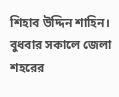শিহাব উদ্দিন শাহিন। বুধবার সকালে জেলা শহরের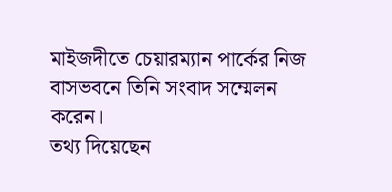মাইজদীতে চেয়ারম্যান পার্কের নিজ বাসভবনে তিনি সংবাদ সম্মেলন করেন।
তথ্য দিয়েছেন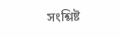সংশ্লিষ্ট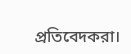প্রতিবেদকরা।